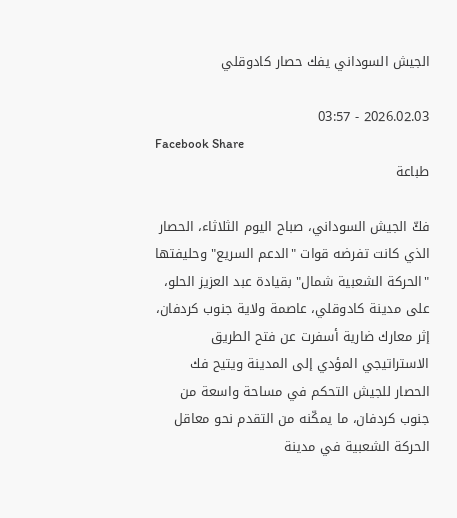الجيش السوداني يفك حصار كادوقلي

2026.02.03 - 03:57
Facebook Share
طباعة

فكّ الجيش السوداني، صباح اليوم الثلاثاء، الحصار الذي كانت تفرضه قوات "الدعم السريع" وحليفتها "الحركة الشعبية شمال" بقيادة عبد العزيز الحلو، على مدينة كادوقلي، عاصمة ولاية جنوب كردفان، إثر معارك ضارية أسفرت عن فتح الطريق الاستراتيجي المؤدي إلى المدينة ويتيح فك الحصار للجيش التحكم في مساحة واسعة من جنوب كردفان، ما يمكّنه من التقدم نحو معاقل الحركة الشعبية في مدينة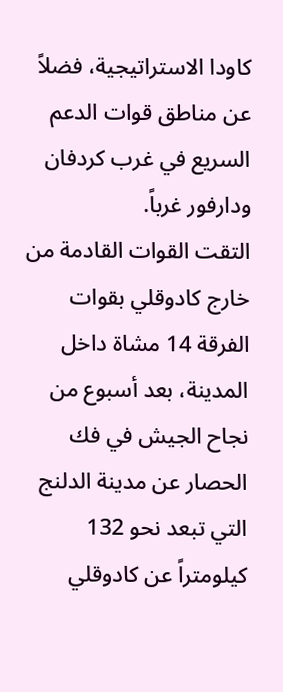كاودا الاستراتيجية، فضلاً عن مناطق قوات الدعم السريع في غرب كردفان ودارفور غرباً.
التقت القوات القادمة من خارج كادوقلي بقوات الفرقة 14 مشاة داخل المدينة، بعد أسبوع من نجاح الجيش في فك الحصار عن مدينة الدلنج التي تبعد نحو 132 كيلومتراً عن كادوقلي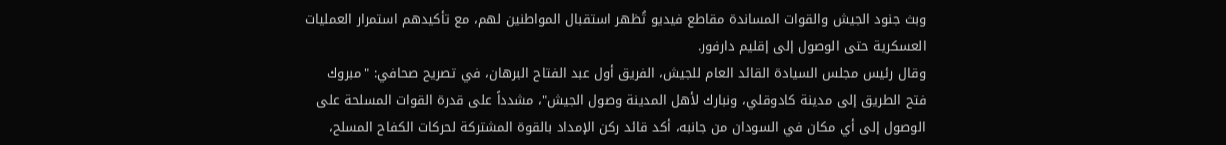وبث جنود الجيش والقوات المساندة مقاطع فيديو تُظهر استقبال المواطنين لهم، مع تأكيدهم استمرار العمليات العسكرية حتى الوصول إلى إقليم دارفور.
وقال رئيس مجلس السيادة القائد العام للجيش، الفريق أول عبد الفتاح البرهان، في تصريح صحافي: "مبروك فتح الطريق إلى مدينة كادوقلي، ونبارك لأهل المدينة وصول الجيش"، مشدداً على قدرة القوات المسلحة على الوصول إلى أي مكان في السودان من جانبه، أكد قائد ركن الإمداد بالقوة المشتركة لحركات الكفاح المسلح،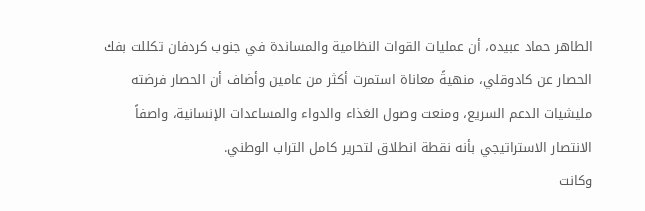الطاهر حماد عبيده، أن عمليات القوات النظامية والمساندة في جنوب كردفان تكللت بفك الحصار عن كادوقلي، منهيةً معاناة استمرت أكثر من عامين وأضاف أن الحصار فرضته مليشيات الدعم السريع، ومنعت وصول الغذاء والدواء والمساعدات الإنسانية، واصفاً الانتصار الاستراتيجي بأنه نقطة انطلاق لتحرير كامل التراب الوطني.
وكانت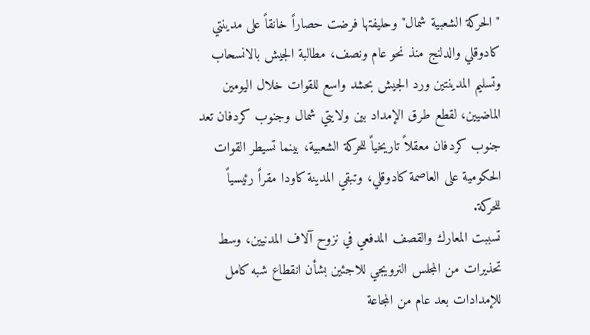"الحركة الشعبية شمال" وحليفتها فرضت حصاراً خانقاً على مدينتي كادوقلي والدلنج منذ نحو عام ونصف، مطالبة الجيش بالانسحاب وتسليم المدينتين ورد الجيش بحشد واسع للقوات خلال اليومين الماضيين، لقطع طرق الإمداد بين ولايتي شمال وجنوب كردفان تعد جنوب كردفان معقلاً تاريخياً للحركة الشعبية، بينما تسيطر القوات الحكومية على العاصمة كادوقلي، وتبقي المدينة كاودا مقراً رئيسياً للحركة.
تسببت المعارك والقصف المدفعي في نزوح آلاف المدنيين، وسط تحذيرات من المجلس النرويجي للاجئين بشأن انقطاع شبه كامل للإمدادات بعد عام من المجاعة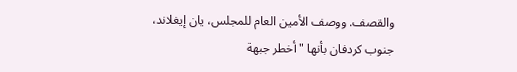والقصف. ووصف الأمين العام للمجلس، يان إيغلاند، جنوب كردفان بأنها "أخطر جبهة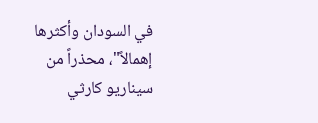في السودان وأكثرها إهمالاً"، محذراً من سيناريو كارثي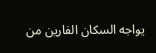يواجه السكان الفارين من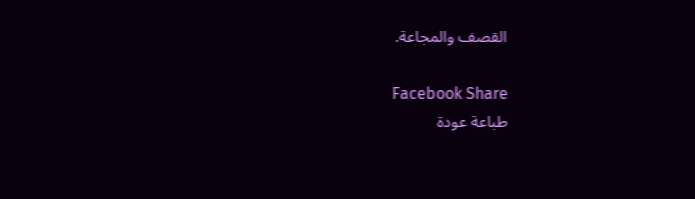القصف والمجاعة.

Facebook Share
طباعة عودة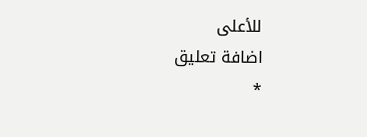للأعلى
اضافة تعليق
*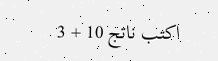اكتب ناتج 10 + 3